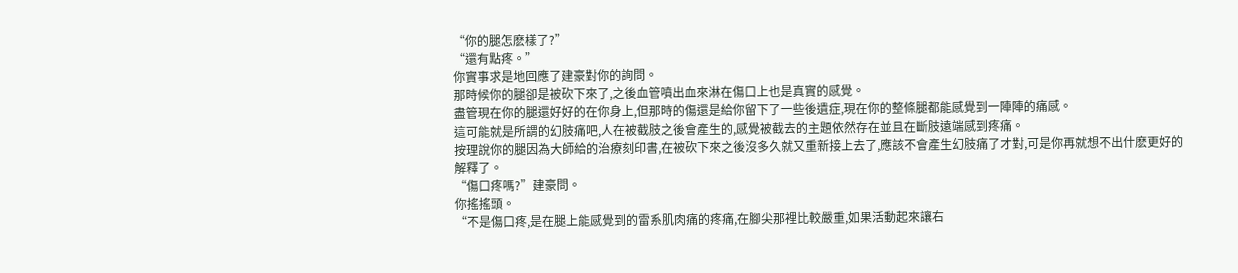“你的腿怎麽樣了?”
“還有點疼。”
你實事求是地回應了建豪對你的詢問。
那時候你的腿卻是被砍下來了,之後血管噴出血來淋在傷口上也是真實的感覺。
盡管現在你的腿還好好的在你身上,但那時的傷還是給你留下了一些後遺症,現在你的整條腿都能感覺到一陣陣的痛感。
這可能就是所謂的幻肢痛吧,人在被截肢之後會產生的,感覺被截去的主題依然存在並且在斷肢遠端感到疼痛。
按理說你的腿因為大師給的治療刻印書,在被砍下來之後沒多久就又重新接上去了,應該不會產生幻肢痛了才對,可是你再就想不出什麽更好的解釋了。
“傷口疼嗎?”建豪問。
你搖搖頭。
“不是傷口疼,是在腿上能感覺到的雷系肌肉痛的疼痛,在腳尖那裡比較嚴重,如果活動起來讓右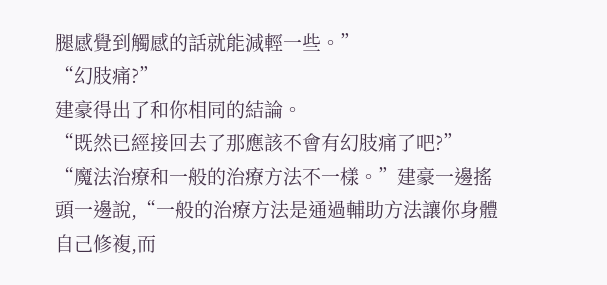腿感覺到觸感的話就能減輕一些。”
“幻肢痛?”
建豪得出了和你相同的結論。
“既然已經接回去了那應該不會有幻肢痛了吧?”
“魔法治療和一般的治療方法不一樣。”建豪一邊搖頭一邊說,“一般的治療方法是通過輔助方法讓你身體自己修複,而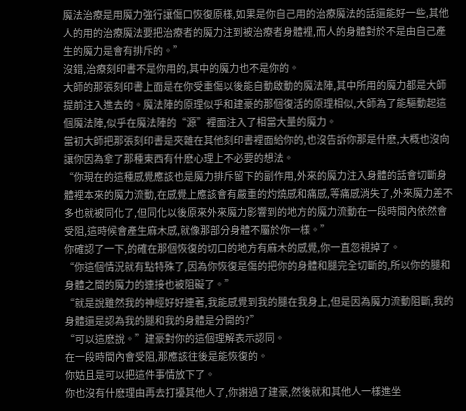魔法治療是用魔力強行讓傷口恢復原樣,如果是你自己用的治療魔法的話還能好一些,其他人的用的治療魔法要把治療者的魔力注到被治療者身體裡,而人的身體對於不是由自己產生的魔力是會有排斥的。”
沒錯,治療刻印書不是你用的,其中的魔力也不是你的。
大師的那張刻印書上面是在你受重傷以後能自動啟動的魔法陣,其中所用的魔力都是大師提前注入進去的。魔法陣的原理似乎和建豪的那個復活的原理相似,大師為了能驅動起這個魔法陣,似乎在魔法陣的“源”裡面注入了相當大量的魔力。
當初大師把那張刻印書是夾雜在其他刻印書裡面給你的,也沒告訴你那是什麽,大概也沒向讓你因為拿了那種東西有什麽心理上不必要的想法。
“你現在的這種感覺應該也是魔力排斥留下的副作用,外來的魔力注入身體的話會切斷身體裡本來的魔力流動,在感覺上應該會有嚴重的灼燒感和痛感,等痛感消失了,外來魔力差不多也就被同化了,但同化以後原來外來魔力影響到的地方的魔力流動在一段時間內依然會受阻,這時候會產生麻木感,就像那部分身體不屬於你一樣。”
你確認了一下,的確在那個恢復的切口的地方有麻木的感覺,你一直忽視掉了。
“你這個情況就有點特殊了,因為你恢復是傷的把你的身體和腿完全切斷的,所以你的腿和身體之間的魔力的連接也被阻礙了。”
“就是說雖然我的神經好好連著,我能感覺到我的腿在我身上,但是因為魔力流動阻斷,我的身體還是認為我的腿和我的身體是分開的?”
“可以這麽說。”建豪對你的這個理解表示認同。
在一段時間內會受阻,那應該往後是能恢復的。
你姑且是可以把這件事情放下了。
你也沒有什麽理由再去打擾其他人了,你謝過了建豪,然後就和其他人一樣進坐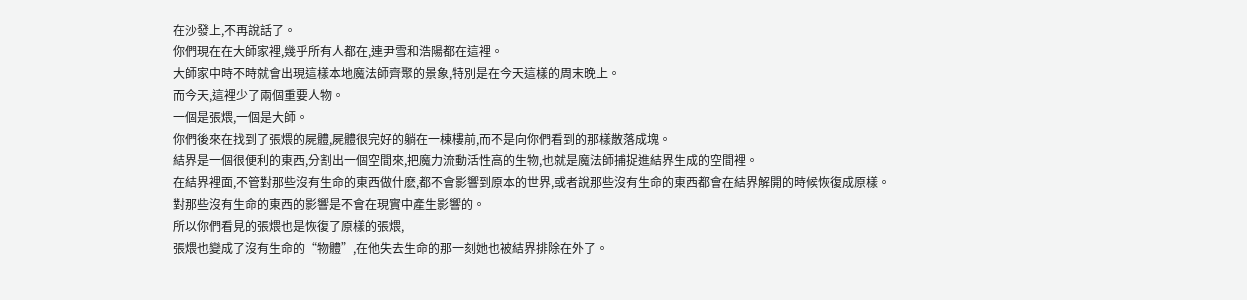在沙發上,不再說話了。
你們現在在大師家裡,幾乎所有人都在,連尹雪和浩陽都在這裡。
大師家中時不時就會出現這樣本地魔法師齊聚的景象,特別是在今天這樣的周末晚上。
而今天,這裡少了兩個重要人物。
一個是張煨,一個是大師。
你們後來在找到了張煨的屍體,屍體很完好的躺在一棟樓前,而不是向你們看到的那樣散落成塊。
結界是一個很便利的東西,分割出一個空間來,把魔力流動活性高的生物,也就是魔法師捕捉進結界生成的空間裡。
在結界裡面,不管對那些沒有生命的東西做什麽,都不會影響到原本的世界,或者說那些沒有生命的東西都會在結界解開的時候恢復成原樣。
對那些沒有生命的東西的影響是不會在現實中產生影響的。
所以你們看見的張煨也是恢復了原樣的張煨,
張煨也變成了沒有生命的“物體”,在他失去生命的那一刻她也被結界排除在外了。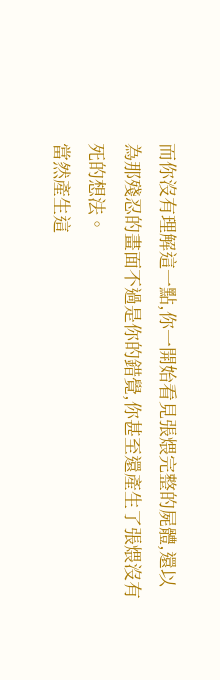而你沒有理解這一點,你一開始看見張煨完整的屍體,還以為那殘忍的畫面不過是你的錯覺,你甚至還產生了張煨沒有死的想法。
當然產生這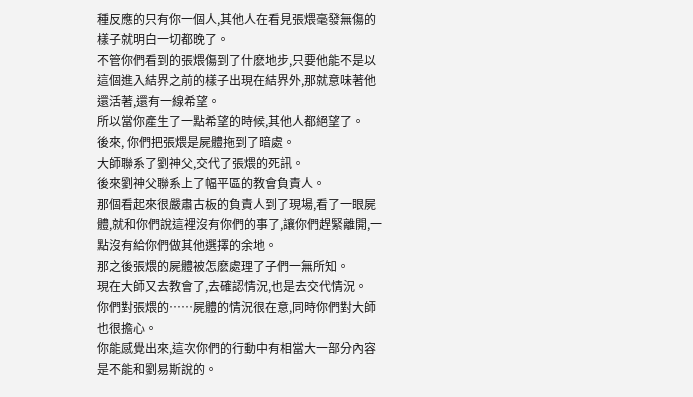種反應的只有你一個人,其他人在看見張煨毫發無傷的樣子就明白一切都晚了。
不管你們看到的張煨傷到了什麽地步,只要他能不是以這個進入結界之前的樣子出現在結界外,那就意味著他還活著,還有一線希望。
所以當你產生了一點希望的時候,其他人都絕望了。
後來, 你們把張煨是屍體拖到了暗處。
大師聯系了劉神父,交代了張煨的死訊。
後來劉神父聯系上了幅平區的教會負責人。
那個看起來很嚴肅古板的負責人到了現場,看了一眼屍體,就和你們說這裡沒有你們的事了,讓你們趕緊離開,一點沒有給你們做其他選擇的余地。
那之後張煨的屍體被怎麽處理了子們一無所知。
現在大師又去教會了,去確認情況,也是去交代情況。
你們對張煨的……屍體的情況很在意,同時你們對大師也很擔心。
你能感覺出來,這次你們的行動中有相當大一部分內容是不能和劉易斯說的。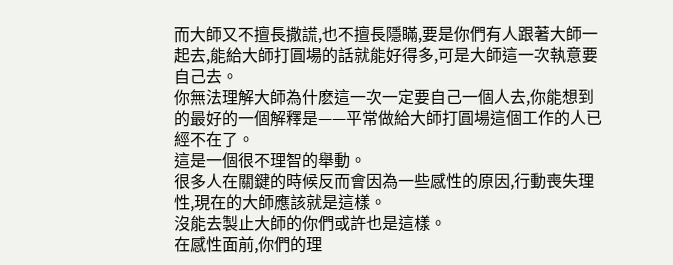而大師又不擅長撒謊,也不擅長隱瞞,要是你們有人跟著大師一起去,能給大師打圓場的話就能好得多,可是大師這一次執意要自己去。
你無法理解大師為什麽這一次一定要自己一個人去,你能想到的最好的一個解釋是——平常做給大師打圓場這個工作的人已經不在了。
這是一個很不理智的舉動。
很多人在關鍵的時候反而會因為一些感性的原因,行動喪失理性,現在的大師應該就是這樣。
沒能去製止大師的你們或許也是這樣。
在感性面前,你們的理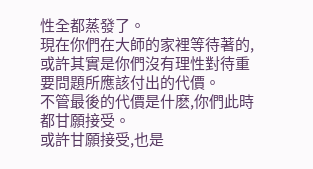性全都蒸發了。
現在你們在大師的家裡等待著的,或許其實是你們沒有理性對待重要問題所應該付出的代價。
不管最後的代價是什麽,你們此時都甘願接受。
或許甘願接受,也是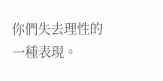你們失去理性的一種表現。